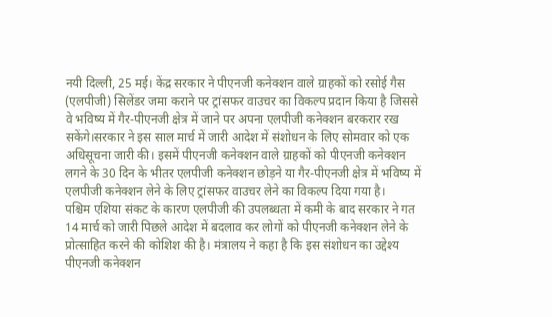नयी दिल्ली, 25 मई। केंद्र सरकार ने पीएनजी कनेक्शन वाले ग्राहकों को रसोई गैस (एलपीजी) सिलेंडर जमा कराने पर ट्रांसफर वाउचर का विकल्प प्रदान किया है जिससे वे भविष्य में गैर-पीएनजी क्षेत्र में जाने पर अपना एलपीजी कनेक्शन बरकरार रख सकेंगे।सरकार ने इस साल मार्च में जारी आदेश में संशोधन के लिए सोमवार को एक अधिसूचना जारी की। इसमें पीएनजी कनेक्शन वाले ग्राहकों को पीएनजी कनेक्शन लगने के 30 दिन के भीतर एलपीजी कनेक्शन छोड़ने या गैर-पीएनजी क्षेत्र में भविष्य में एलपीजी कनेक्शन लेने के लिए ट्रांसफर वाउचर लेने का विकल्प दिया गया है।
पश्चिम एशिया संकट के कारण एलपीजी की उपलब्धता में कमी के बाद सरकार ने गत 14 मार्च को जारी पिछले आदेश में बदलाव कर लोगों को पीएनजी कनेक्शन लेने के प्रोत्साहित करने की कोशिश की है। मंत्रालय ने कहा है कि इस संशोधन का उद्देश्य पीएनजी कनेक्शन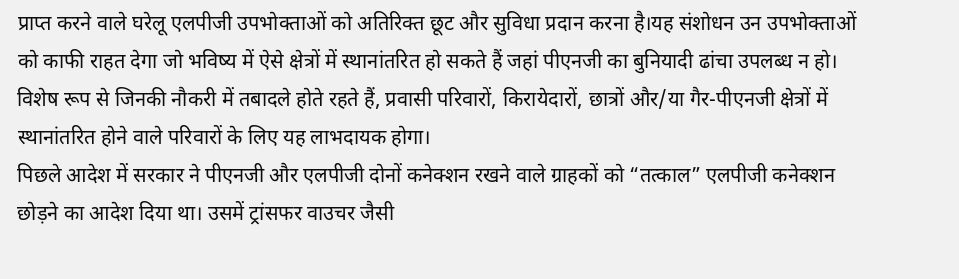प्राप्त करने वाले घरेलू एलपीजी उपभोक्ताओं को अतिरिक्त छूट और सुविधा प्रदान करना है।यह संशोधन उन उपभोक्ताओं को काफी राहत देगा जो भविष्य में ऐसे क्षेत्रों में स्थानांतरित हो सकते हैं जहां पीएनजी का बुनियादी ढांचा उपलब्ध न हो। विशेष रूप से जिनकी नौकरी में तबादले होते रहते हैं, प्रवासी परिवारों, किरायेदारों, छात्रों और/या गैर-पीएनजी क्षेत्रों में स्थानांतरित होने वाले परिवारों के लिए यह लाभदायक होगा।
पिछले आदेश में सरकार ने पीएनजी और एलपीजी दोनों कनेक्शन रखने वाले ग्राहकों को “तत्काल” एलपीजी कनेक्शन छोड़ने का आदेश दिया था। उसमें ट्रांसफर वाउचर जैसी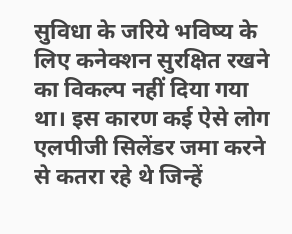सुविधा के जरिये भविष्य के लिए कनेक्शन सुरक्षित रखने का विकल्प नहीं दिया गया था। इस कारण कई ऐसे लोग एलपीजी सिलेंडर जमा करने से कतरा रहे थे जिन्हें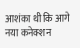आशंका थी कि आगे नया कनेक्शन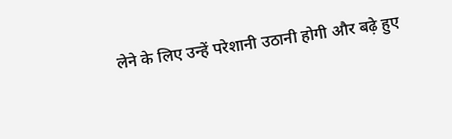लेने के लिए उन्हें परेशानी उठानी होगी और बढ़े हुए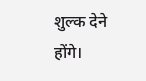शुल्क देने होंगे।